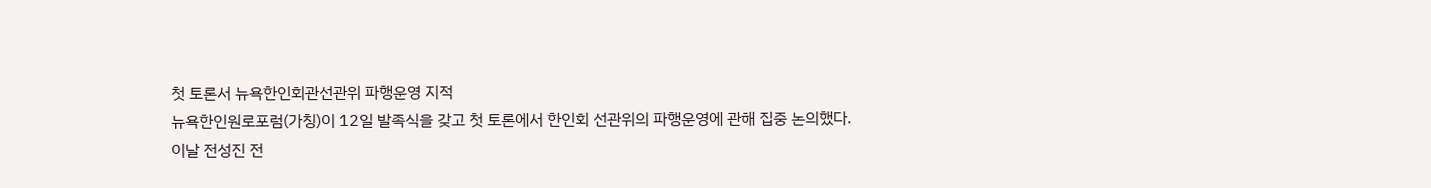첫 토론서 뉴욕한인회관선관위 파행운영 지적
뉴욕한인원로포럼(가칭)이 12일 발족식을 갖고 첫 토론에서 한인회 선관위의 파행운영에 관해 집중 논의했다.
이날 전성진 전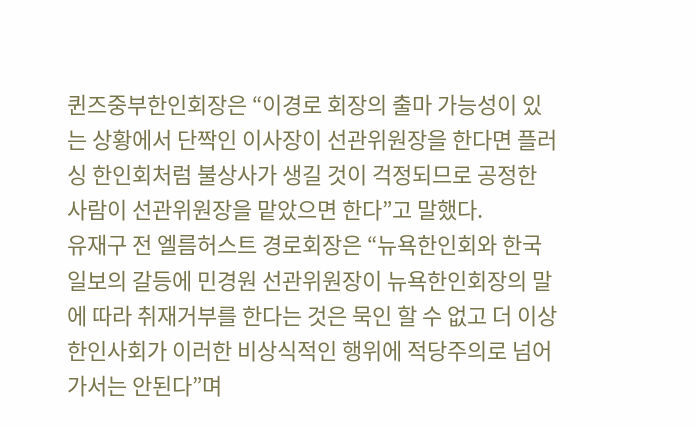퀸즈중부한인회장은 “이경로 회장의 출마 가능성이 있는 상황에서 단짝인 이사장이 선관위원장을 한다면 플러싱 한인회처럼 불상사가 생길 것이 걱정되므로 공정한 사람이 선관위원장을 맡았으면 한다”고 말했다.
유재구 전 엘름허스트 경로회장은 “뉴욕한인회와 한국일보의 갈등에 민경원 선관위원장이 뉴욕한인회장의 말에 따라 취재거부를 한다는 것은 묵인 할 수 없고 더 이상 한인사회가 이러한 비상식적인 행위에 적당주의로 넘어가서는 안된다”며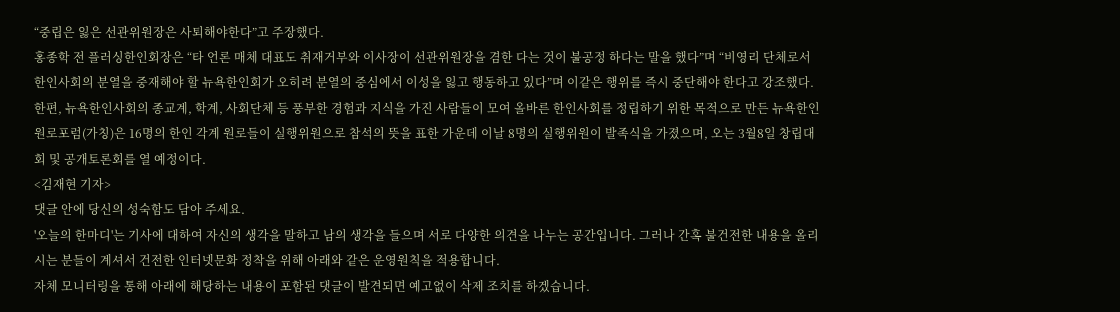“중립은 잃은 선관위원장은 사퇴해야한다”고 주장했다.
홍종학 전 플러싱한인회장은 “타 언론 매체 대표도 취재거부와 이사장이 선관위원장을 겸한 다는 것이 불공정 하다는 말을 했다”며 “비영리 단체로서 한인사회의 분열을 중재해야 할 뉴욕한인회가 오히려 분열의 중심에서 이성을 잃고 행동하고 있다”며 이같은 행위를 즉시 중단해야 한다고 강조했다.
한편, 뉴욕한인사회의 종교계, 학계, 사회단체 등 풍부한 경험과 지식을 가진 사람들이 모여 올바른 한인사회를 정립하기 위한 목적으로 만든 뉴욕한인원로포럼(가칭)은 16명의 한인 각계 원로들이 실행위원으로 참석의 뜻을 표한 가운데 이날 8명의 실행위원이 발족식을 가졌으며, 오는 3월8일 창립대회 및 공개토론회를 열 예정이다.
<김재현 기자>
댓글 안에 당신의 성숙함도 담아 주세요.
'오늘의 한마디'는 기사에 대하여 자신의 생각을 말하고 남의 생각을 들으며 서로 다양한 의견을 나누는 공간입니다. 그러나 간혹 불건전한 내용을 올리시는 분들이 계셔서 건전한 인터넷문화 정착을 위해 아래와 같은 운영원칙을 적용합니다.
자체 모니터링을 통해 아래에 해당하는 내용이 포함된 댓글이 발견되면 예고없이 삭제 조치를 하겠습니다.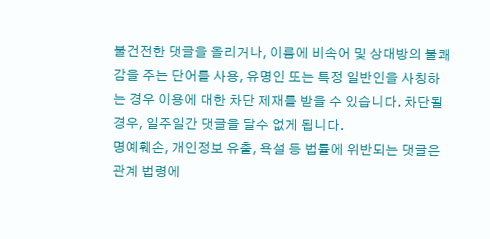불건전한 댓글을 올리거나, 이름에 비속어 및 상대방의 불쾌감을 주는 단어를 사용, 유명인 또는 특정 일반인을 사칭하는 경우 이용에 대한 차단 제재를 받을 수 있습니다. 차단될 경우, 일주일간 댓글을 달수 없게 됩니다.
명예훼손, 개인정보 유출, 욕설 등 법률에 위반되는 댓글은 관계 법령에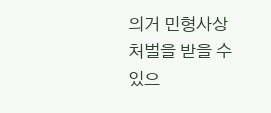의거 민형사상 처벌을 받을 수 있으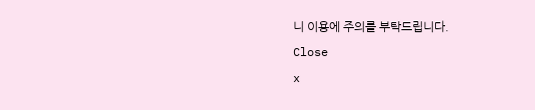니 이용에 주의를 부탁드립니다.
Close
x